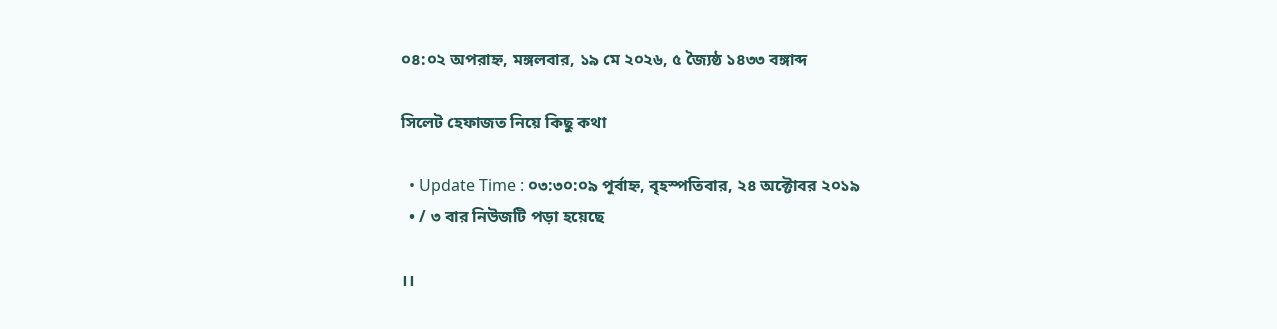০৪:০২ অপরাহ্ন, মঙ্গলবার, ১৯ মে ২০২৬, ৫ জ্যৈষ্ঠ ১৪৩৩ বঙ্গাব্দ

সিলেট হেফাজত নিয়ে কিছু কথা

  • Update Time : ০৩:৩০:০৯ পূর্বাহ্ন, বৃহস্পতিবার, ২৪ অক্টোবর ২০১৯
  • / ৩ বার নিউজটি পড়া হয়েছে

।।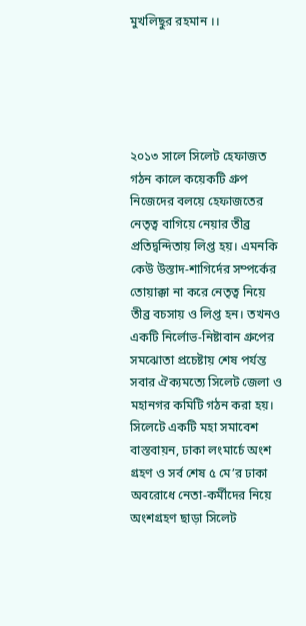মুখলিছুর রহমান ।।





২০১৩ সালে সিলেট হেফাজত গঠন কালে কয়েকটি গ্রুপ নিজেদের বলয়ে হেফাজতের নেতৃত্ব বাগিয়ে নেয়ার তীব্র প্রতিদ্বন্দিতায় লিপ্ত হয়। এমনকি কেউ উস্তাদ-শাগির্দের সম্পর্কের তোয়াক্কা না করে নেতৃত্ব নিয়ে তীব্র বচসায় ও লিপ্ত হন। তখনও একটি নির্লোভ-নিষ্টাবান গ্রুপের সমঝোতা প্রচেষ্টায় শেষ পর্যন্ত সবার ঐক্যমত্যে সিলেট জেলা ও মহানগর কমিটি গঠন করা হয়। সিলেটে একটি মহা সমাবেশ বাস্তবায়ন, ঢাকা লংমার্চে অংশ গ্রহণ ও সর্ব শেষ ৫ মে’র ঢাকা অবরোধে নেতা-কর্মীদের নিয়ে অংশগ্রহণ ছাড়া সিলেট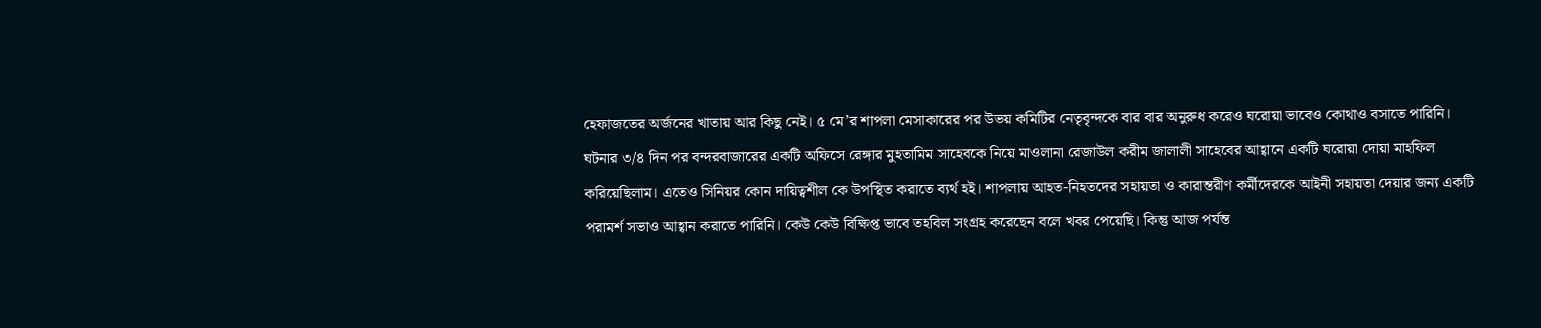হেফাজতের অর্জনের খাতায় আর কিছু নেই। ৫ মে’র শাপলা মেসাকারের পর উভয় কমিটির নেতৃবৃন্দকে বার বার অনুরুধ করেও ঘরোয়া ভাবেও কোথাও বসাতে পারিনি। ঘটনার ৩/৪ দিন পর বন্দরবাজারের একটি অফিসে রেঙ্গার মুহতামিম সাহেবকে নিয়ে মাওলানা রেজাউল করীম জালালী সাহেবের আহ্বানে একটি ঘরোয়া দোয়া মাহফিল করিয়েছিলাম। এতেও সিনিয়র কোন দায়িত্বশীল কে উপস্থিত করাতে ব্যর্থ হই। শাপলায় আহত-নিহতদের সহায়তা ও কারান্তরীণ কর্মীদেরকে আইনী সহায়তা দেয়ার জন্য একটি পরামর্শ সভাও আহ্বান করাতে পারিনি। কেউ কেউ বিক্ষিপ্ত ভাবে তহবিল সংগ্রহ করেছেন বলে খবর পেয়েছি। কিন্তু আজ পর্যন্ত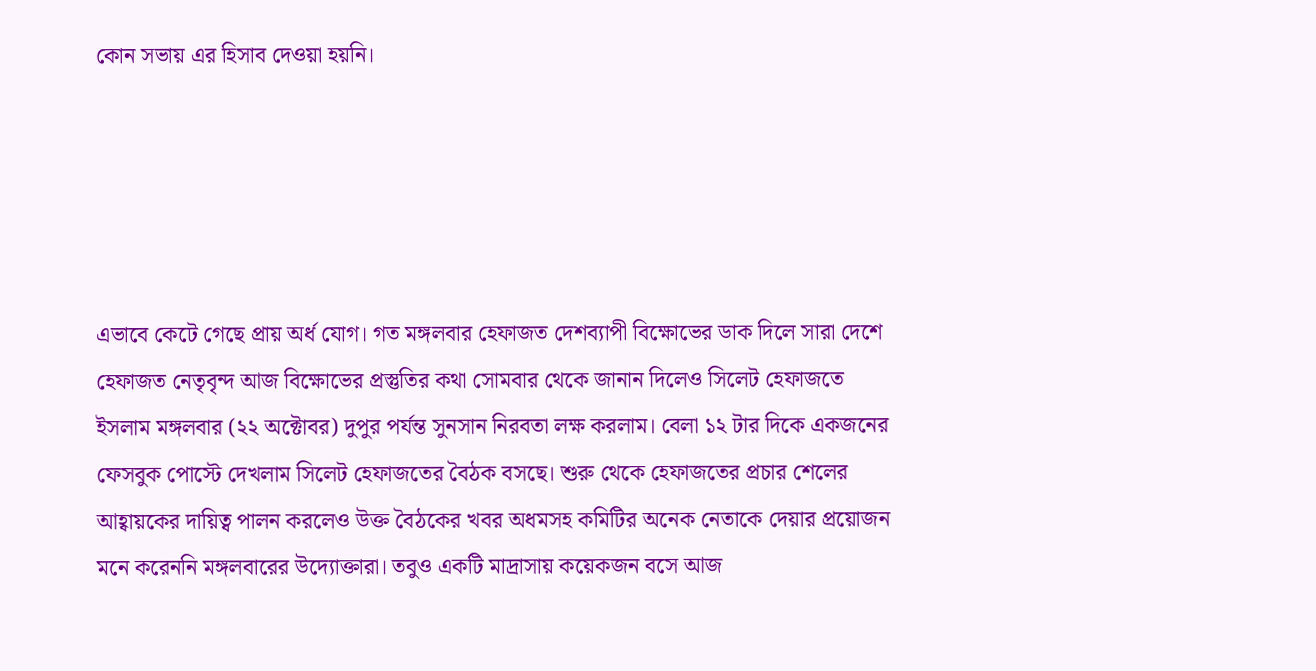কোন সভায় এর হিসাব দেওয়া হয়নি।





এভাবে কেটে গেছে প্রায় অর্ধ যোগ। গত মঙ্গলবার হেফাজত দেশব্যাপী বিক্ষোভের ডাক দিলে সারা দেশে হেফাজত নেতৃবৃন্দ আজ বিক্ষোভের প্রস্তুতির কথা সোমবার থেকে জানান দিলেও সিলেট হেফাজতে ইসলাম মঙ্গলবার (২২ অক্টোবর) দুপুর পর্যন্ত সুনসান নিরবতা লক্ষ করলাম। বেলা ১২ টার দিকে একজনের ফেসবুক পোস্টে দেখলাম সিলেট হেফাজতের বৈঠক বসছে। শুরু থেকে হেফাজতের প্রচার শেলের আহ্বায়কের দায়িত্ব পালন করলেও উক্ত বৈঠকের খবর অধমসহ কমিটির অনেক নেতাকে দেয়ার প্রয়োজন মনে করেননি মঙ্গলবারের উদ্যোক্তারা। তবুও একটি মাদ্রাসায় কয়েকজন বসে আজ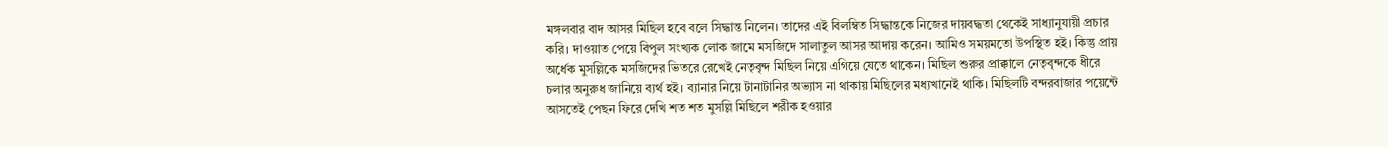মঙ্গলবার বাদ আসর মিছিল হবে বলে সিদ্ধান্ত নিলেন। তাদের এই বিলম্বিত সিদ্ধান্তকে নিজের দায়বদ্ধতা থেকেই সাধ্যানুযায়ী প্রচার করি। দাওয়াত পেয়ে বিপুল সংখ্যক লোক জামে মসজিদে সালাতুল আসর আদায় করেন। আমিও সময়মতো উপস্থিত হই। কিন্তু প্রায় অর্ধেক মুসল্লিকে মসজিদের ভিতরে রেখেই নেতৃবৃন্দ মিছিল নিয়ে এগিয়ে যেতে থাকেন। মিছিল শুরুর প্রাক্কালে নেতৃবৃন্দকে ধীরে চলার অনুরুধ জানিয়ে ব্যর্থ হই। ব্যানার নিয়ে টানাটানির অভ্যাস না থাকায় মিছিলের মধ্যখানেই থাকি। মিছিলটি বন্দরবাজার পয়েন্টে আসতেই পেছন ফিরে দেখি শত শত মুসল্লি মিছিলে শরীক হওয়ার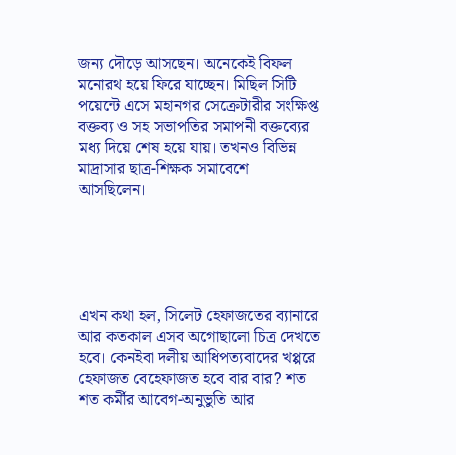জন্য দৌড়ে আসছেন। অনেকেই বিফল মনোরথ হয়ে ফিরে যাচ্ছেন। মিছিল সিটি পয়েন্টে এসে মহানগর সেক্রেটারীর সংক্ষিপ্ত বক্তব্য ও সহ সভাপতির সমাপনী বক্তব্যের মধ্য দিয়ে শেষ হয়ে যায়। তখনও বিভিন্ন মাদ্রাসার ছাত্র-শিক্ষক সমাবেশে আসছিলেন।





এখন কথা হল, সিলেট হেফাজতের ব্যানারে আর কতকাল এসব অগোছালো চিত্র দেখতে হবে। কেনইবা দলীয় আধিপত্যবাদের খপ্পরে হেফাজত বেহেফাজত হবে বার বার? শত শত কর্মীর আবেগ-অনুভুতি আর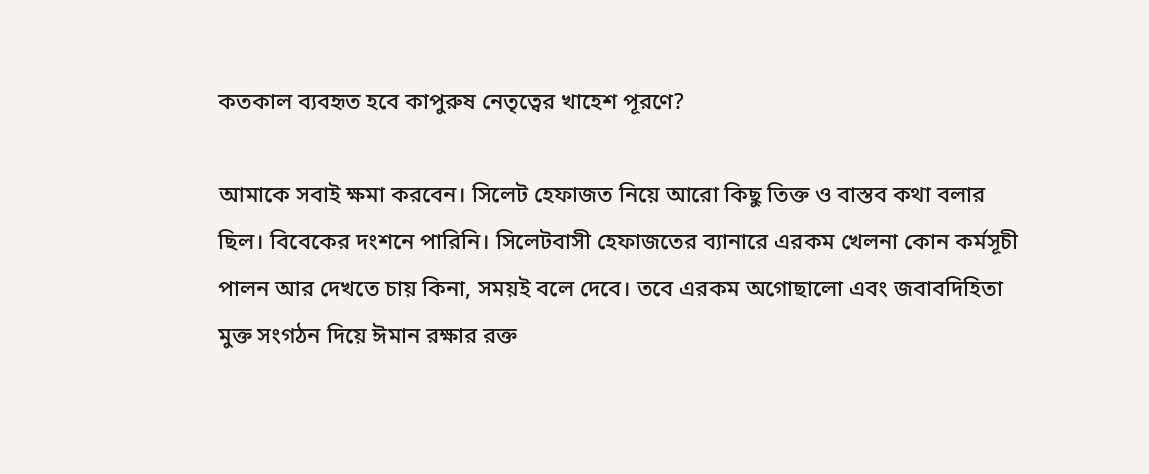কতকাল ব্যবহৃত হবে কাপুরুষ নেতৃত্বের খাহেশ পূরণে?

আমাকে সবাই ক্ষমা করবেন। সিলেট হেফাজত নিয়ে আরো কিছু তিক্ত ও বাস্তব কথা বলার ছিল। বিবেকের দংশনে পারিনি। সিলেটবাসী হেফাজতের ব্যানারে এরকম খেলনা কোন কর্মসূচী পালন আর দেখতে চায় কিনা, সময়ই বলে দেবে। তবে এরকম অগোছালো এবং জবাবদিহিতা মুক্ত সংগঠন দিয়ে ঈমান রক্ষার রক্ত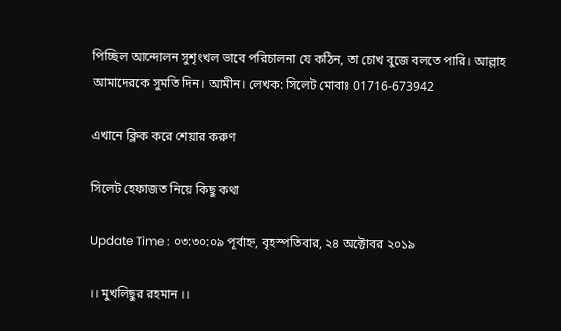পিচ্ছিল আন্দোলন সুশৃংখল ভাবে পরিচালনা যে কঠিন, তা চোখ বুজে বলতে পারি। আল্লাহ আমাদেরকে সুমতি দিন। আমীন। লেখক: সিলেট মোবাঃ 01716-673942

এখানে ক্লিক করে শেয়ার করুণ

সিলেট হেফাজত নিয়ে কিছু কথা

Update Time : ০৩:৩০:০৯ পূর্বাহ্ন, বৃহস্পতিবার, ২৪ অক্টোবর ২০১৯

।। মুখলিছুর রহমান ।।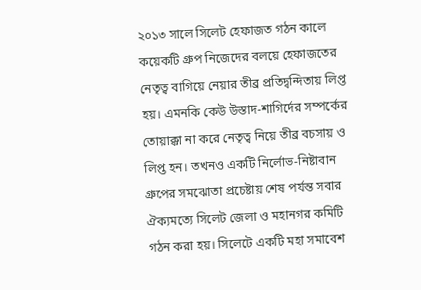২০১৩ সালে সিলেট হেফাজত গঠন কালে কয়েকটি গ্রুপ নিজেদের বলয়ে হেফাজতের নেতৃত্ব বাগিয়ে নেয়ার তীব্র প্রতিদ্বন্দিতায় লিপ্ত হয়। এমনকি কেউ উস্তাদ-শাগির্দের সম্পর্কের তোয়াক্কা না করে নেতৃত্ব নিয়ে তীব্র বচসায় ও লিপ্ত হন। তখনও একটি নির্লোভ-নিষ্টাবান গ্রুপের সমঝোতা প্রচেষ্টায় শেষ পর্যন্ত সবার ঐক্যমত্যে সিলেট জেলা ও মহানগর কমিটি গঠন করা হয়। সিলেটে একটি মহা সমাবেশ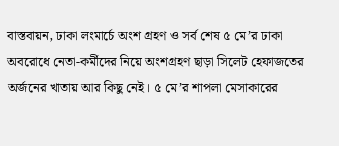বাস্তবায়ন, ঢাকা লংমার্চে অংশ গ্রহণ ও সর্ব শেষ ৫ মে’র ঢাকা অবরোধে নেতা-কর্মীদের নিয়ে অংশগ্রহণ ছাড়া সিলেট হেফাজতের অর্জনের খাতায় আর কিছু নেই। ৫ মে’র শাপলা মেসাকারের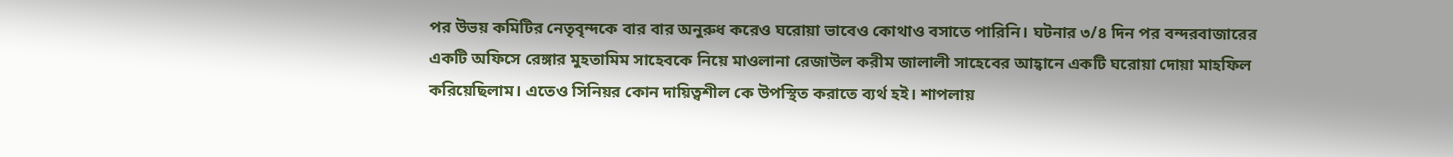পর উভয় কমিটির নেতৃবৃন্দকে বার বার অনুরুধ করেও ঘরোয়া ভাবেও কোথাও বসাতে পারিনি। ঘটনার ৩/৪ দিন পর বন্দরবাজারের একটি অফিসে রেঙ্গার মুহতামিম সাহেবকে নিয়ে মাওলানা রেজাউল করীম জালালী সাহেবের আহ্বানে একটি ঘরোয়া দোয়া মাহফিল করিয়েছিলাম। এতেও সিনিয়র কোন দায়িত্বশীল কে উপস্থিত করাতে ব্যর্থ হই। শাপলায়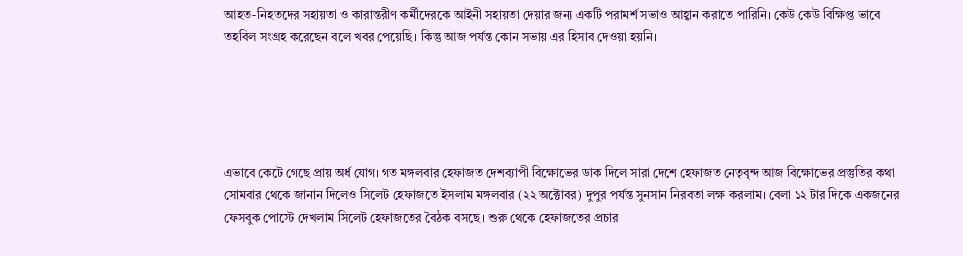আহত-নিহতদের সহায়তা ও কারান্তরীণ কর্মীদেরকে আইনী সহায়তা দেয়ার জন্য একটি পরামর্শ সভাও আহ্বান করাতে পারিনি। কেউ কেউ বিক্ষিপ্ত ভাবে তহবিল সংগ্রহ করেছেন বলে খবর পেয়েছি। কিন্তু আজ পর্যন্ত কোন সভায় এর হিসাব দেওয়া হয়নি।





এভাবে কেটে গেছে প্রায় অর্ধ যোগ। গত মঙ্গলবার হেফাজত দেশব্যাপী বিক্ষোভের ডাক দিলে সারা দেশে হেফাজত নেতৃবৃন্দ আজ বিক্ষোভের প্রস্তুতির কথা সোমবার থেকে জানান দিলেও সিলেট হেফাজতে ইসলাম মঙ্গলবার (২২ অক্টোবর) দুপুর পর্যন্ত সুনসান নিরবতা লক্ষ করলাম। বেলা ১২ টার দিকে একজনের ফেসবুক পোস্টে দেখলাম সিলেট হেফাজতের বৈঠক বসছে। শুরু থেকে হেফাজতের প্রচার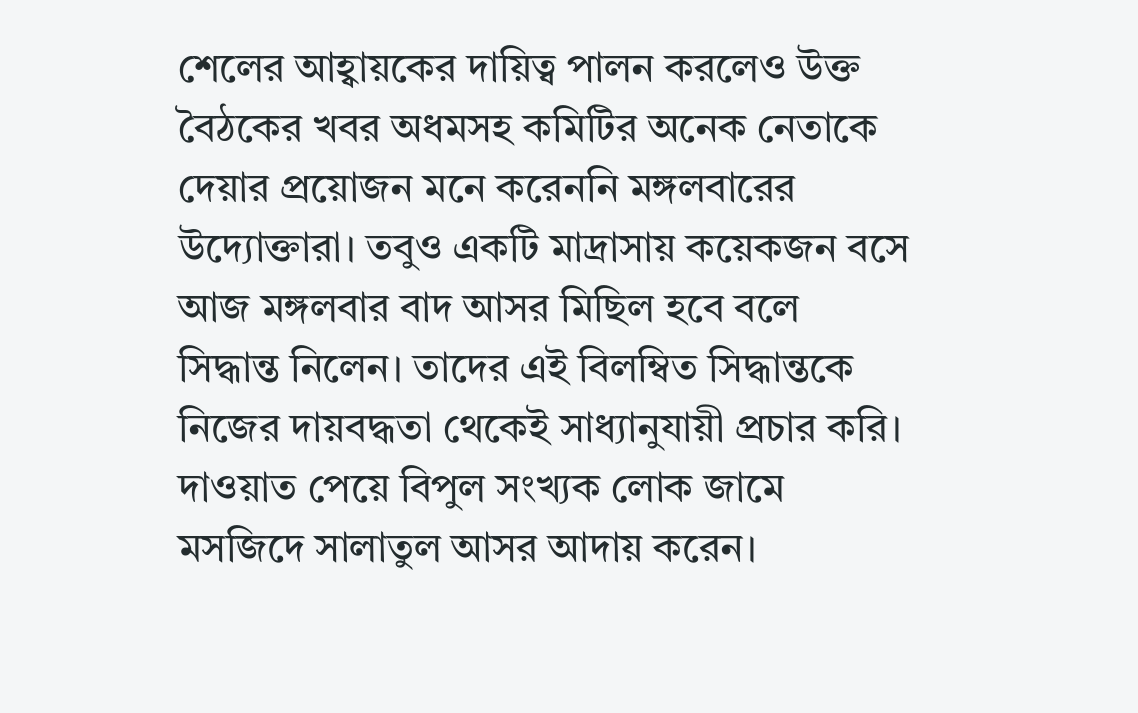শেলের আহ্বায়কের দায়িত্ব পালন করলেও উক্ত বৈঠকের খবর অধমসহ কমিটির অনেক নেতাকে দেয়ার প্রয়োজন মনে করেননি মঙ্গলবারের উদ্যোক্তারা। তবুও একটি মাদ্রাসায় কয়েকজন বসে আজ মঙ্গলবার বাদ আসর মিছিল হবে বলে সিদ্ধান্ত নিলেন। তাদের এই বিলম্বিত সিদ্ধান্তকে নিজের দায়বদ্ধতা থেকেই সাধ্যানুযায়ী প্রচার করি। দাওয়াত পেয়ে বিপুল সংখ্যক লোক জামে মসজিদে সালাতুল আসর আদায় করেন।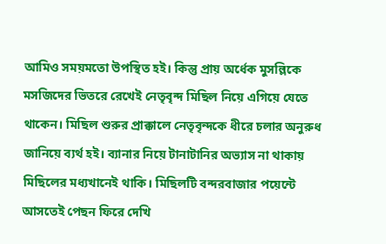আমিও সময়মতো উপস্থিত হই। কিন্তু প্রায় অর্ধেক মুসল্লিকে মসজিদের ভিতরে রেখেই নেতৃবৃন্দ মিছিল নিয়ে এগিয়ে যেতে থাকেন। মিছিল শুরুর প্রাক্কালে নেতৃবৃন্দকে ধীরে চলার অনুরুধ জানিয়ে ব্যর্থ হই। ব্যানার নিয়ে টানাটানির অভ্যাস না থাকায় মিছিলের মধ্যখানেই থাকি। মিছিলটি বন্দরবাজার পয়েন্টে আসতেই পেছন ফিরে দেখি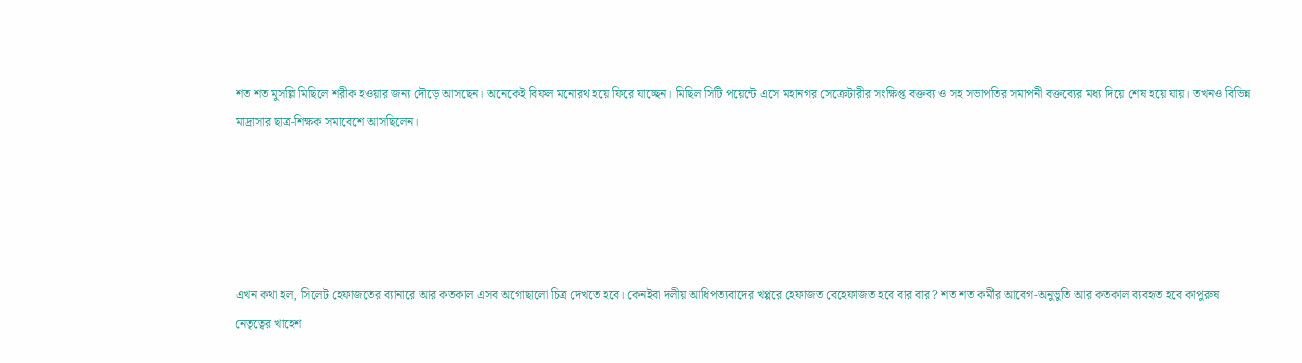শত শত মুসল্লি মিছিলে শরীক হওয়ার জন্য দৌড়ে আসছেন। অনেকেই বিফল মনোরথ হয়ে ফিরে যাচ্ছেন। মিছিল সিটি পয়েন্টে এসে মহানগর সেক্রেটারীর সংক্ষিপ্ত বক্তব্য ও সহ সভাপতির সমাপনী বক্তব্যের মধ্য দিয়ে শেষ হয়ে যায়। তখনও বিভিন্ন মাদ্রাসার ছাত্র-শিক্ষক সমাবেশে আসছিলেন।





এখন কথা হল, সিলেট হেফাজতের ব্যানারে আর কতকাল এসব অগোছালো চিত্র দেখতে হবে। কেনইবা দলীয় আধিপত্যবাদের খপ্পরে হেফাজত বেহেফাজত হবে বার বার? শত শত কর্মীর আবেগ-অনুভুতি আর কতকাল ব্যবহৃত হবে কাপুরুষ নেতৃত্বের খাহেশ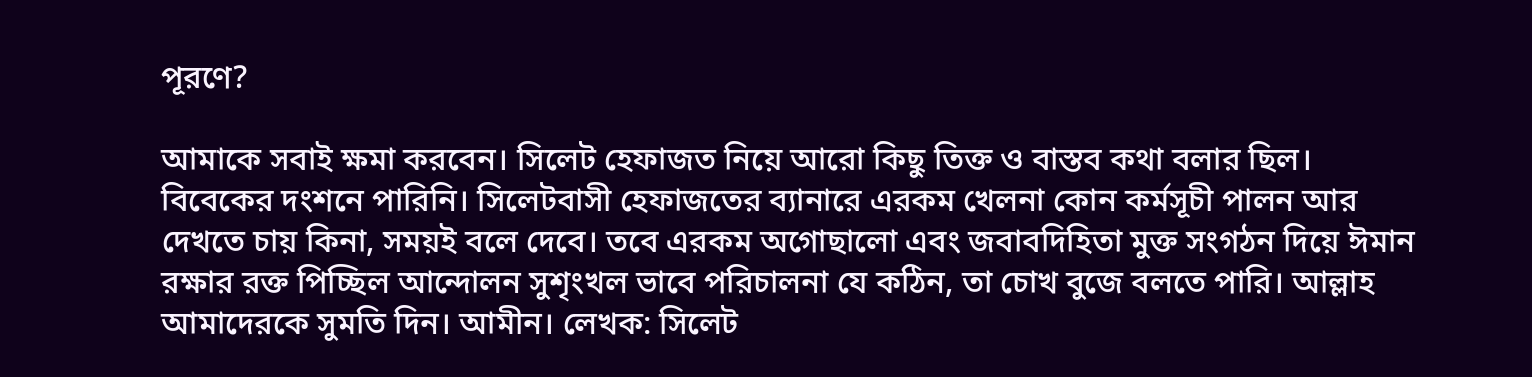পূরণে?

আমাকে সবাই ক্ষমা করবেন। সিলেট হেফাজত নিয়ে আরো কিছু তিক্ত ও বাস্তব কথা বলার ছিল। বিবেকের দংশনে পারিনি। সিলেটবাসী হেফাজতের ব্যানারে এরকম খেলনা কোন কর্মসূচী পালন আর দেখতে চায় কিনা, সময়ই বলে দেবে। তবে এরকম অগোছালো এবং জবাবদিহিতা মুক্ত সংগঠন দিয়ে ঈমান রক্ষার রক্ত পিচ্ছিল আন্দোলন সুশৃংখল ভাবে পরিচালনা যে কঠিন, তা চোখ বুজে বলতে পারি। আল্লাহ আমাদেরকে সুমতি দিন। আমীন। লেখক: সিলেট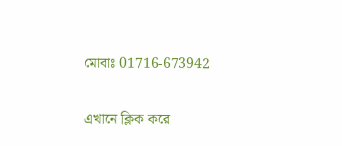মোবাঃ 01716-673942

এখানে ক্লিক করে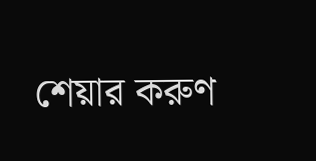শেয়ার করুণ